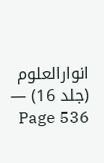انوارالعلوم (جلد 16) — Page 536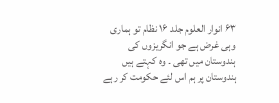۶۳ انوار العلوم جلد ۱۶ نظام تو ہماری وہی غرض ہے جو انگریزوں کی ہندوستان میں تھی ۔ وہ کہتے ہیں ہندوستان پر ہم اس لئے حکومت کر رہے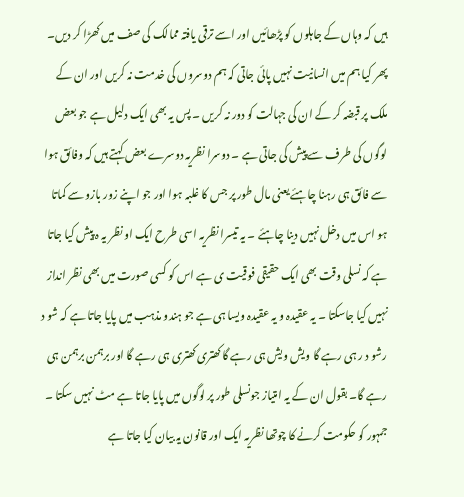ہیں کہ وہاں کے جاہلوں کو پڑھائیں اور اسے ترقی یافتہ ممالک کی صف میں کھڑا کر دیں۔ پھر کیا ہم میں انسانیت نہیں پائی جاتی کہ ہم دوسروں کی خدمت نہ کریں اور ان کے ملک پر قبضہ کر کے ان کی جہالت کو دور نہ کریں ۔ پس یہ بھی ایک دلیل ہے جو بعض لوگوں کی طرف سے پیش کی جاتی ہے ۔ دوسرا نظریہ دوسرے بعض کہتے ہیں کہ وفائق ہوا سے فائق ہی رہنا چاہئے یعنی مال طور پر جس کا غلبہ ہوا اور جو اپنے زور بازو سے کماتا ہو اس میں دخل نہیں دینا چاہئے ۔ یہ تیسرا نظریہ اسی طرح ایک او نظر یہ ہ پیش کیا جاتا ہے کہ نسلی وقت بھی ایک حقیقی فوقیت ی ہے اس کو کسی صورت میں بھی نظر انداز نہیں کیا جاسکتا ۔ یہ عقیدہ و یہ عقیدہ ویسا ہی ہے جو ہندو مذہب میں پایا جاتا ہے کہ شو د رشو د ر ہی رہے گا ویش ویش ہی رہے گا کھتری کھتری ہی رہے گا اور برہمن برہمن ہی رہے گا۔ بقول ان کے یہ امتیاز جونسلی طور پر لوگوں میں پایا جاتا ہے مٹ نہیں سکتا ۔ جمہور کو حکومت کرنے کا چوتھا نظریہ ایک اور قانون یہ بیان کیا جاتا ہے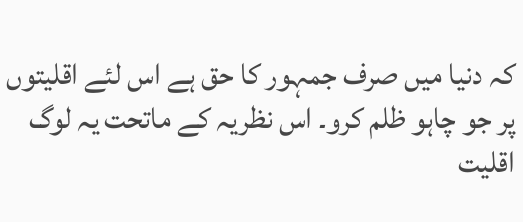کہ دنیا میں صرف جمہور کا حق ہے اس لئے اقلیتوں پر جو چاہو ظلم کرو۔ اس نظریہ کے ماتحت یہ لوگ اقلیت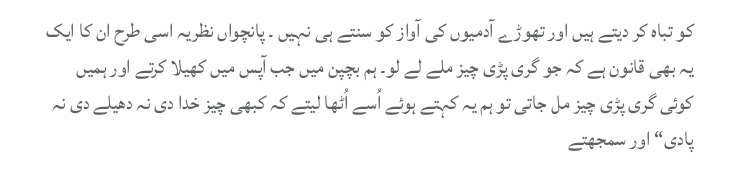کو تباہ کر دیتے ہیں اور تھوڑے آدمیوں کی آواز کو سنتے ہی نہیں ۔ پانچواں نظریہ اسی طرح ان کا ایک یہ بھی قانون ہے کہ جو گری پڑی چیز ملے لے لو۔ ہم بچپن میں جب آپس میں کھیلا کرتے اور ہمیں کوئی گری پڑی چیز مل جاتی تو ہم یہ کہتے ہوئے اُسے اُٹھا لیتے کہ کبھی چیز خدا دی نہ دھیلے دی نہ پادی“ اور سمجھتے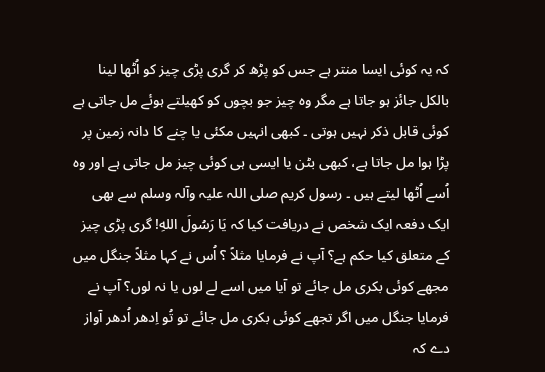کہ یہ کوئی ایسا منتر ہے جس کو پڑھ کر گری پڑی چیز کو اُٹھا لینا بالکل جائز ہو جاتا ہے مگر وہ چیز جو بچوں کو کھیلتے ہوئے مل جاتی ہے کوئی قابل ذکر نہیں ہوتی ۔ کبھی انہیں مکئی یا چنے کا دانہ زمین پر پڑا ہوا مل جاتا ہے، کبھی بٹن یا ایسی ہی کوئی چیز مل جاتی ہے اور وہ اُسے اُٹھا لیتے ہیں ۔ رسول کریم صلی اللہ علیہ وآلہ وسلم سے بھی ایک دفعہ ایک شخص نے دریافت کیا کہ يَا رَسُولَ اللهِ! گری پڑی چیز کے متعلق کیا حکم ہے؟ آپ نے فرمایا مثلاً ؟ اُس نے کہا مثلاً جنگل میں مجھے کوئی بکری مل جائے تو آیا میں اسے لے لوں یا نہ لوں؟ آپ نے فرمایا جنگل میں اگر تجھے کوئی بکری مل جائے تو تُو اِدھر اُدھر آواز دے کہ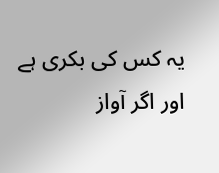یہ کس کی بکری ہے اور اگر آواز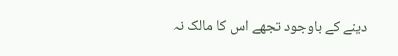دینے کے باوجود تجھے اس کا مالک نہ